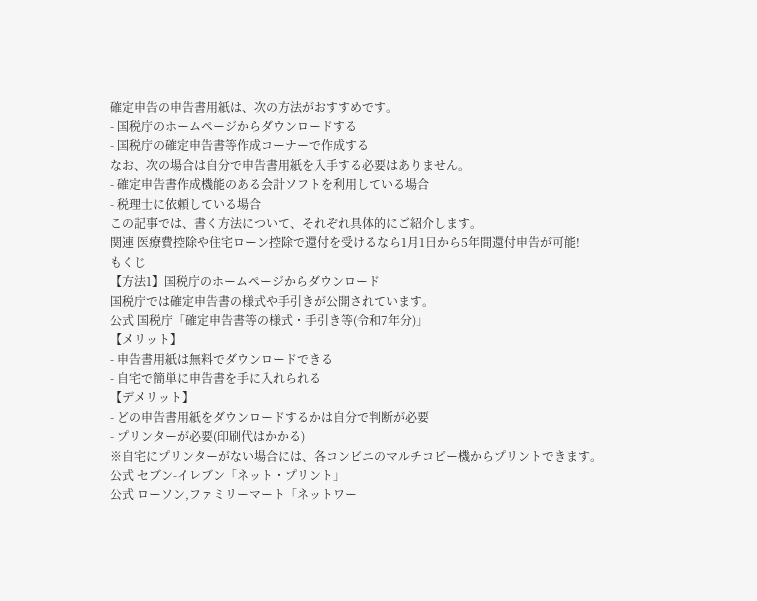確定申告の申告書用紙は、次の方法がおすすめです。
- 国税庁のホームページからダウンロードする
- 国税庁の確定申告書等作成コーナーで作成する
なお、次の場合は自分で申告書用紙を入手する必要はありません。
- 確定申告書作成機能のある会計ソフトを利用している場合
- 税理士に依頼している場合
この記事では、書く方法について、それぞれ具体的にご紹介します。
関連 医療費控除や住宅ローン控除で還付を受けるなら1月1日から5年間還付申告が可能!
もくじ
【方法1】国税庁のホームページからダウンロード
国税庁では確定申告書の様式や手引きが公開されています。
公式 国税庁「確定申告書等の様式・手引き等(令和7年分)」
【メリット】
- 申告書用紙は無料でダウンロードできる
- 自宅で簡単に申告書を手に入れられる
【デメリット】
- どの申告書用紙をダウンロードするかは自分で判断が必要
- プリンターが必要(印刷代はかかる)
※自宅にプリンターがない場合には、各コンビニのマルチコピー機からプリントできます。
公式 セブン-イレブン「ネット・プリント」
公式 ローソン,ファミリーマート「ネットワー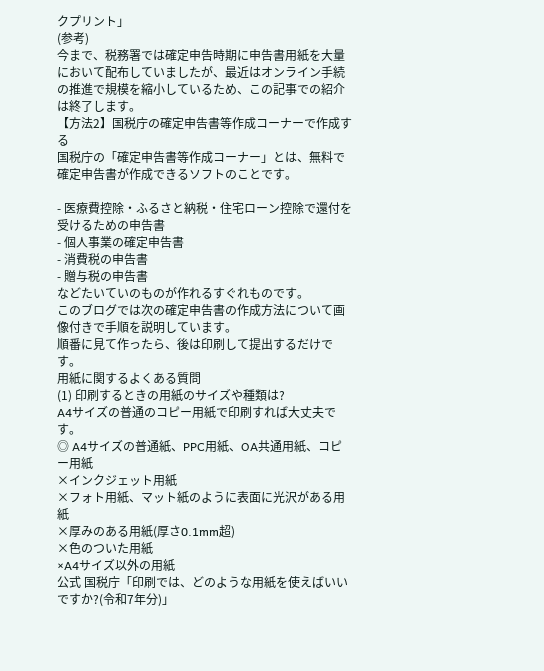クプリント」
(参考)
今まで、税務署では確定申告時期に申告書用紙を大量において配布していましたが、最近はオンライン手続の推進で規模を縮小しているため、この記事での紹介は終了します。
【方法2】国税庁の確定申告書等作成コーナーで作成する
国税庁の「確定申告書等作成コーナー」とは、無料で確定申告書が作成できるソフトのことです。

- 医療費控除・ふるさと納税・住宅ローン控除で還付を受けるための申告書
- 個人事業の確定申告書
- 消費税の申告書
- 贈与税の申告書
などたいていのものが作れるすぐれものです。
このブログでは次の確定申告書の作成方法について画像付きで手順を説明しています。
順番に見て作ったら、後は印刷して提出するだけです。
用紙に関するよくある質問
(1) 印刷するときの用紙のサイズや種類は?
A4サイズの普通のコピー用紙で印刷すれば大丈夫です。
◎ A4サイズの普通紙、PPC用紙、OA共通用紙、コピー用紙
×インクジェット用紙
×フォト用紙、マット紙のように表面に光沢がある用紙
×厚みのある用紙(厚さ0.1mm超)
×色のついた用紙
×A4サイズ以外の用紙
公式 国税庁「印刷では、どのような用紙を使えばいいですか?(令和7年分)」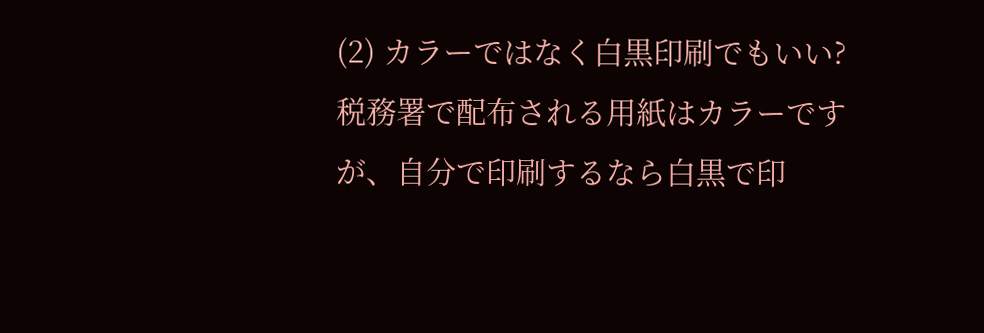(2) カラーではなく白黒印刷でもいい?
税務署で配布される用紙はカラーですが、自分で印刷するなら白黒で印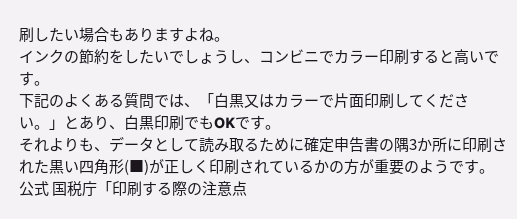刷したい場合もありますよね。
インクの節約をしたいでしょうし、コンビニでカラー印刷すると高いです。
下記のよくある質問では、「白黒又はカラーで片面印刷してください。」とあり、白黒印刷でもOKです。
それよりも、データとして読み取るために確定申告書の隅3か所に印刷された黒い四角形(■)が正しく印刷されているかの方が重要のようです。
公式 国税庁「印刷する際の注意点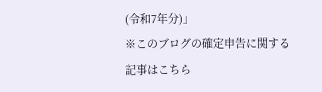(令和7年分)」
※このブログの確定申告に関する記事はこちら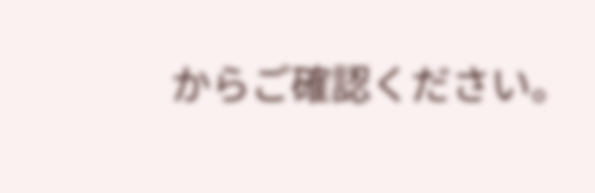からご確認ください。